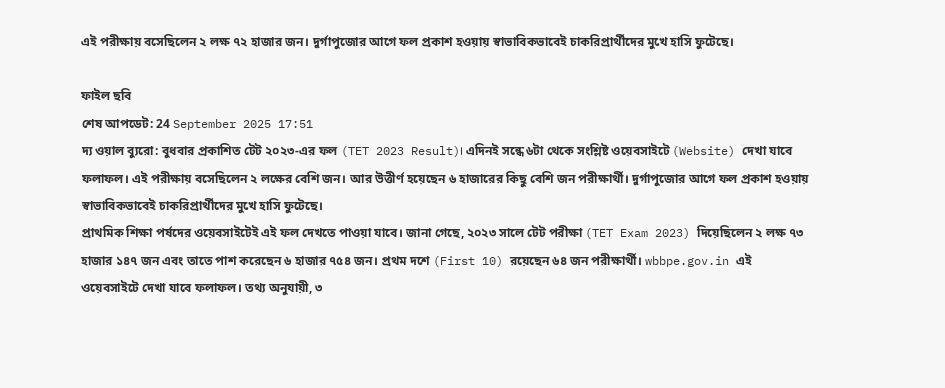এই পরীক্ষায় বসেছিলেন ২ লক্ষ ৭২ হাজার জন। দুর্গাপুজোর আগে ফল প্রকাশ হওয়ায় স্বাভাবিকভাবেই চাকরিপ্রার্থীদের মুখে হাসি ফুটেছে।

ফাইল ছবি
শেষ আপডেট: 24 September 2025 17:51
দ্য ওয়াল ব্যুরো: বুধবার প্রকাশিত টেট ২০২৩-এর ফল (TET 2023 Result)। এদিনই সন্ধে ৬টা থেকে সংশ্লিষ্ট ওয়েবসাইটে (Website) দেখা যাবে ফলাফল। এই পরীক্ষায় বসেছিলেন ২ লক্ষের বেশি জন। আর উত্তীর্ণ হয়েছেন ৬ হাজারের কিছু বেশি জন পরীক্ষার্থী। দুর্গাপুজোর আগে ফল প্রকাশ হওয়ায় স্বাভাবিকভাবেই চাকরিপ্রার্থীদের মুখে হাসি ফুটেছে।
প্রাথমিক শিক্ষা পর্ষদের ওয়েবসাইটেই এই ফল দেখতে পাওয়া যাবে। জানা গেছে, ২০২৩ সালে টেট পরীক্ষা (TET Exam 2023) দিয়েছিলেন ২ লক্ষ ৭৩ হাজার ১৪৭ জন এবং তাতে পাশ করেছেন ৬ হাজার ৭৫৪ জন। প্রথম দশে (First 10) রয়েছেন ৬৪ জন পরীক্ষার্থী। wbbpe.gov.in এই ওয়েবসাইটে দেখা যাবে ফলাফল। তথ্য অনুযায়ী, ৩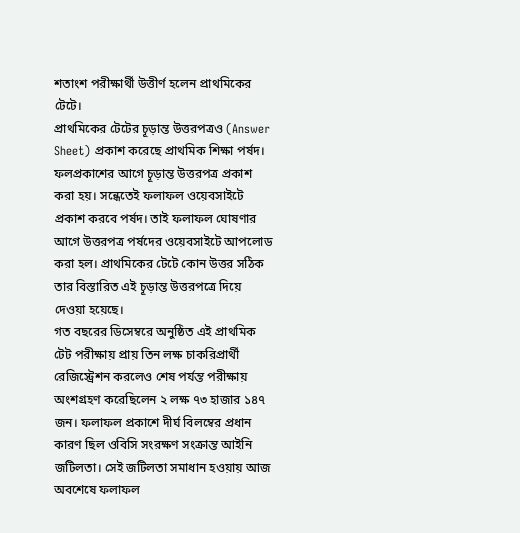শতাংশ পরীক্ষার্থী উত্তীর্ণ হলেন প্রাথমিকের টেটে।
প্রাথমিকের টেটের চূড়ান্ত উত্তরপত্রও (Answer Sheet) প্রকাশ করেছে প্রাথমিক শিক্ষা পর্ষদ। ফলপ্রকাশের আগে চূড়ান্ত উত্তরপত্র প্রকাশ করা হয়। সন্ধেতেই ফলাফল ওয়েবসাইটে প্রকাশ করবে পর্ষদ। তাই ফলাফল ঘোষণার আগে উত্তরপত্র পর্ষদের ওয়েবসাইটে আপলোড করা হল। প্রাথমিকের টেটে কোন উত্তর সঠিক তার বিস্তারিত এই চূড়ান্ত উত্তরপত্রে দিয়ে দেওয়া হয়েছে।
গত বছরের ডিসেম্বরে অনুষ্ঠিত এই প্রাথমিক টেট পরীক্ষায় প্রায় তিন লক্ষ চাকরিপ্রার্থী রেজিস্ট্রেশন করলেও শেষ পর্যন্ত পরীক্ষায় অংশগ্রহণ করেছিলেন ২ লক্ষ ৭৩ হাজার ১৪৭ জন। ফলাফল প্রকাশে দীর্ঘ বিলম্বের প্রধান কারণ ছিল ওবিসি সংরক্ষণ সংক্রান্ত আইনি জটিলতা। সেই জটিলতা সমাধান হওয়ায় আজ অবশেষে ফলাফল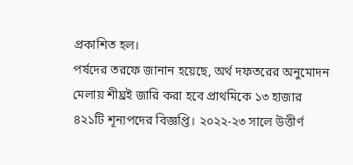প্রকাশিত হল।
পর্ষদের তরফে জানান হয়েছে, অর্থ দফতরের অনুমোদন মেলায় শীঘ্রই জারি করা হবে প্রাথমিকে ১৩ হাজার ৪২১টি শূন্যপদের বিজ্ঞপ্তি। ২০২২-২৩ সালে উত্তীর্ণ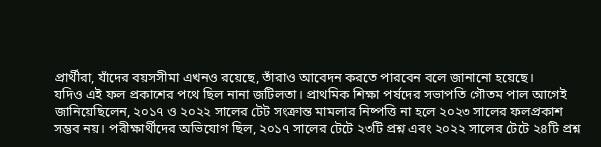প্রার্থীরা, যাঁদের বয়সসীমা এখনও রয়েছে, তাঁরাও আবেদন করতে পারবেন বলে জানানো হয়েছে।
যদিও এই ফল প্রকাশের পথে ছিল নানা জটিলতা। প্রাথমিক শিক্ষা পর্ষদের সভাপতি গৌতম পাল আগেই জানিয়েছিলেন, ২০১৭ ও ২০২২ সালের টেট সংক্রান্ত মামলার নিষ্পত্তি না হলে ২০২৩ সালের ফলপ্রকাশ সম্ভব নয়। পরীক্ষার্থীদের অভিযোগ ছিল, ২০১৭ সালের টেটে ২৩টি প্রশ্ন এবং ২০২২ সালের টেটে ২৪টি প্রশ্ন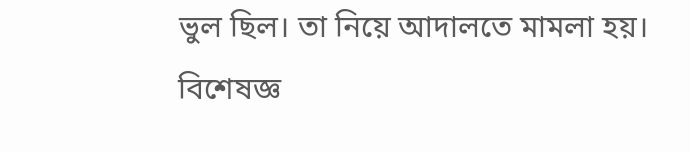ভুল ছিল। তা নিয়ে আদালতে মামলা হয়। বিশেষজ্ঞ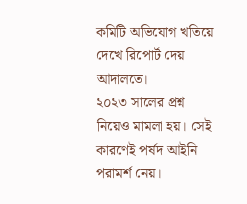কমিটি অভিযোগ খতিয়ে দেখে রিপোর্ট দেয় আদালতে।
২০২৩ সালের প্রশ্ন নিয়েও মামলা হয়। সেই কারণেই পর্ষদ আইনি পরামর্শ নেয়।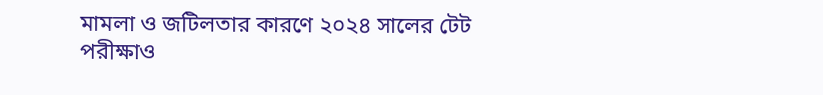মামলা ও জটিলতার কারণে ২০২৪ সালের টেট পরীক্ষাও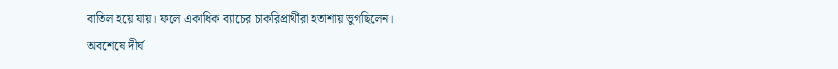বাতিল হয়ে যায়। ফলে একাধিক ব্যাচের চাকরিপ্রার্থীরা হতাশায় ভুগছিলেন।
অবশেষে দীর্ঘ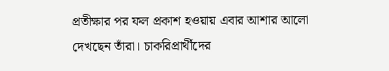প্রতীক্ষার পর ফল প্রকাশ হওয়ায় এবার আশার আলো দেখছেন তাঁরা। চাকরিপ্রার্থীদের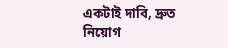একটাই দাবি, দ্রুত নিয়োগ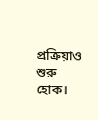প্রক্রিয়াও শুরু হোক।